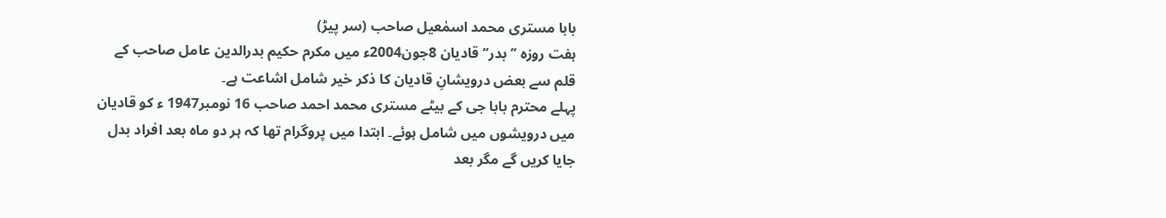بابا مستری محمد اسمٰعیل صاحب (سر پیڑ)
ہفت روزہ ’’بدر‘‘ قادیان 8جون2004ء میں مکرم حکیم بدرالدین عامل صاحب کے قلم سے بعض درویشانِ قادیان کا ذکر خیر شامل اشاعت ہے۔
پہلے محترم بابا جی کے بیٹے مستری محمد احمد صاحب 16 نومبر1947 ء کو قادیان میں درویشوں میں شامل ہوئے۔ ابتدا میں پروگرام تھا کہ ہر دو ماہ بعد افراد بدل جایا کریں گے مگر بعد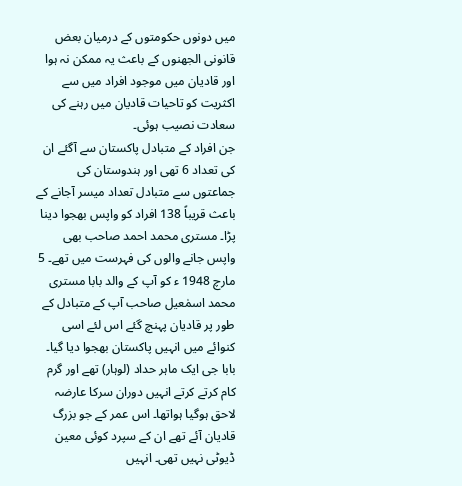میں دونوں حکومتوں کے درمیان بعض قانونی الجھنوں کے باعث یہ ممکن نہ ہوا اور قادیان میں موجود افراد میں سے اکثریت کو تاحیات قادیان میں رہنے کی سعادت نصیب ہوئی۔
جن افراد کے متبادل پاکستان سے آگئے ان کی تعداد 6 تھی اور ہندوستان کی جماعتوں سے متبادل تعداد میسر آجانے کے باعث قریباً 138 افراد کو واپس بھجوا دینا پڑا۔ مستری محمد احمد صاحب بھی واپس جانے والوں کی فہرست میں تھے۔ 5 مارچ 1948 ء کو آپ کے والد بابا مستری محمد اسمٰعیل صاحب آپ کے متبادل کے طور پر قادیان پہنچ گئے اس لئے اسی کنوائے میں انہیں پاکستان بھجوا دیا گیا۔
بابا جی ایک ماہر حداد (لوہار) تھے اور گرم کام کرتے کرتے انہیں دوران سرکا عارضہ لاحق ہوگیا ہواتھا۔ اس عمر کے جو بزرگ قادیان آئے تھے ان کے سپرد کوئی معین ڈیوٹی نہیں تھی۔ انہیں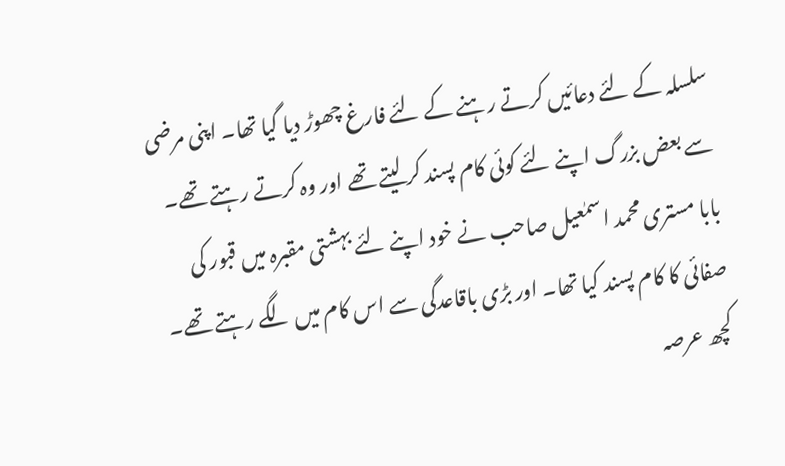سلسلہ کے لئے دعائیں کرتے رہنے کے لئے فارغ چھوڑ دیا گیا تھا۔ اپنی مرضی سے بعض بزرگ اپنے لئے کوئی کام پسند کر لیتے تھے اور وہ کرتے رہتے تھے۔ بابا مستری محمد اسمٰعیل صاحب نے خود اپنے لئے بہشتی مقبرہ میں قبور کی صفائی کا کام پسند کیا تھا۔ اور بڑی باقاعدگی سے اس کام میں لگے رہتے تھے۔ کچھ عرصہ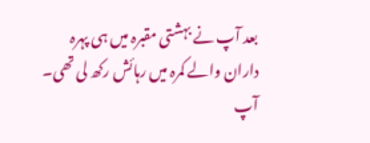بعد آپ نے بہشتی مقبرہ میں ہی پہرہ داران والے کمرہ میں رہائش رکھ لی تھی۔
آپ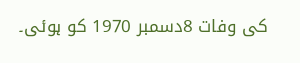کی وفات 8دسمبر 1970 کو ہوئی۔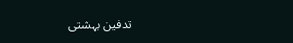تدفین بہشتی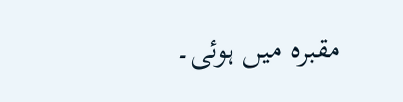مقبرہ میں ہوئی۔